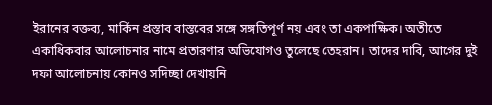ইরানের বক্তব্য, মার্কিন প্রস্তাব বাস্তবের সঙ্গে সঙ্গতিপূর্ণ নয় এবং তা একপাক্ষিক। অতীতে একাধিকবার আলোচনার নামে প্রতারণার অভিযোগও তুলেছে তেহরান। তাদের দাবি, আগের দুই দফা আলোচনায় কোনও সদিচ্ছা দেখায়নি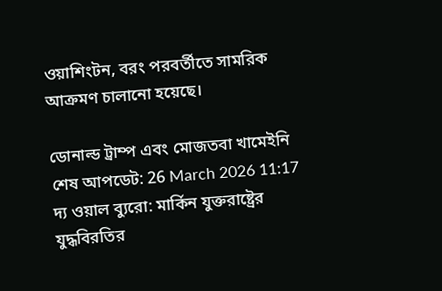ওয়াশিংটন, বরং পরবর্তীতে সামরিক আক্রমণ চালানো হয়েছে।

ডোনাল্ড ট্রাম্প এবং মোজতবা খামেইনি
শেষ আপডেট: 26 March 2026 11:17
দ্য ওয়াল ব্যুরো: মার্কিন যুক্তরাষ্ট্রের যুদ্ধবিরতির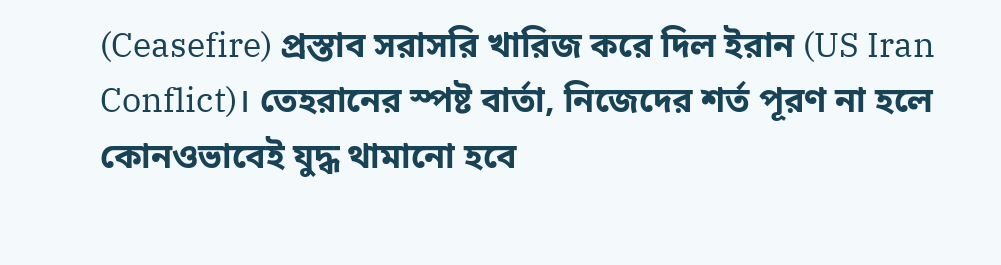(Ceasefire) প্রস্তাব সরাসরি খারিজ করে দিল ইরান (US Iran Conflict)। তেহরানের স্পষ্ট বার্তা, নিজেদের শর্ত পূরণ না হলে কোনওভাবেই যুদ্ধ থামানো হবে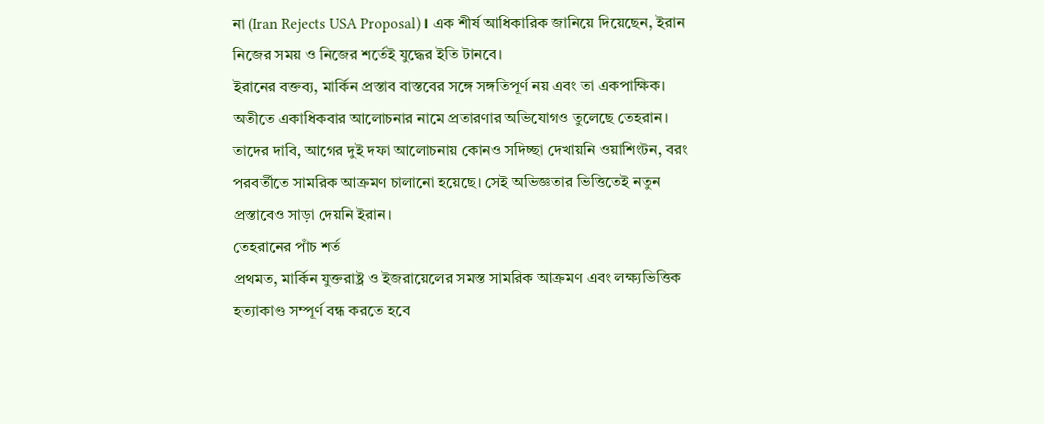না (Iran Rejects USA Proposal)। এক শীর্ষ আধিকারিক জানিয়ে দিয়েছেন, ইরান নিজের সময় ও নিজের শর্তেই যুদ্ধের ইতি টানবে।
ইরানের বক্তব্য, মার্কিন প্রস্তাব বাস্তবের সঙ্গে সঙ্গতিপূর্ণ নয় এবং তা একপাক্ষিক। অতীতে একাধিকবার আলোচনার নামে প্রতারণার অভিযোগও তুলেছে তেহরান। তাদের দাবি, আগের দুই দফা আলোচনায় কোনও সদিচ্ছা দেখায়নি ওয়াশিংটন, বরং পরবর্তীতে সামরিক আক্রমণ চালানো হয়েছে। সেই অভিজ্ঞতার ভিত্তিতেই নতুন প্রস্তাবেও সাড়া দেয়নি ইরান।
তেহরানের পাঁচ শর্ত
প্রথমত, মার্কিন যুক্তরাষ্ট্র ও ইজরায়েলের সমস্ত সামরিক আক্রমণ এবং লক্ষ্যভিত্তিক হত্যাকাণ্ড সম্পূর্ণ বন্ধ করতে হবে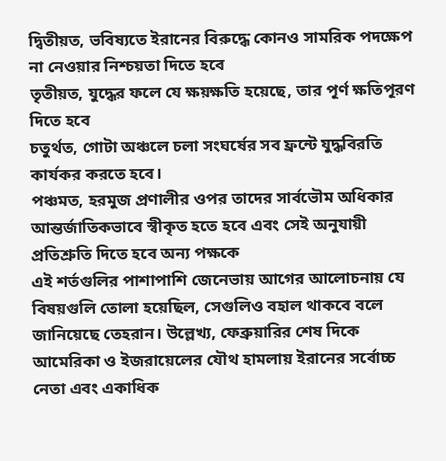দ্বিতীয়ত, ভবিষ্যতে ইরানের বিরুদ্ধে কোনও সামরিক পদক্ষেপ না নেওয়ার নিশ্চয়তা দিতে হবে
তৃতীয়ত, যুদ্ধের ফলে যে ক্ষয়ক্ষতি হয়েছে, তার পূর্ণ ক্ষতিপূরণ দিতে হবে
চতুর্থত, গোটা অঞ্চলে চলা সংঘর্ষের সব ফ্রন্টে যুদ্ধবিরতি কার্যকর করতে হবে।
পঞ্চমত, হরমুজ প্রণালীর ওপর তাদের সার্বভৌম অধিকার আন্তর্জাতিকভাবে স্বীকৃত হতে হবে এবং সেই অনুযায়ী প্রতিশ্রুতি দিতে হবে অন্য পক্ষকে
এই শর্তগুলির পাশাপাশি জেনেভায় আগের আলোচনায় যে বিষয়গুলি তোলা হয়েছিল, সেগুলিও বহাল থাকবে বলে জানিয়েছে তেহরান। উল্লেখ্য, ফেব্রুয়ারির শেষ দিকে আমেরিকা ও ইজরায়েলের যৌথ হামলায় ইরানের সর্বোচ্চ নেতা এবং একাধিক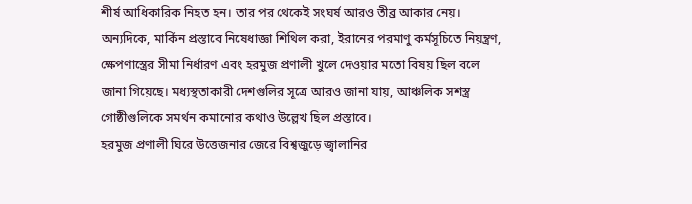শীর্ষ আধিকারিক নিহত হন। তার পর থেকেই সংঘর্ষ আরও তীব্র আকার নেয়।
অন্যদিকে, মার্কিন প্রস্তাবে নিষেধাজ্ঞা শিথিল করা, ইরানের পরমাণু কর্মসূচিতে নিয়ন্ত্রণ, ক্ষেপণাস্ত্রের সীমা নির্ধারণ এবং হরমুজ প্রণালী খুলে দেওয়ার মতো বিষয় ছিল বলে জানা গিয়েছে। মধ্যস্থতাকারী দেশগুলির সূত্রে আরও জানা যায়, আঞ্চলিক সশস্ত্র গোষ্ঠীগুলিকে সমর্থন কমানোর কথাও উল্লেখ ছিল প্রস্তাবে।
হরমুজ প্রণালী ঘিরে উত্তেজনার জেরে বিশ্বজুড়ে জ্বালানির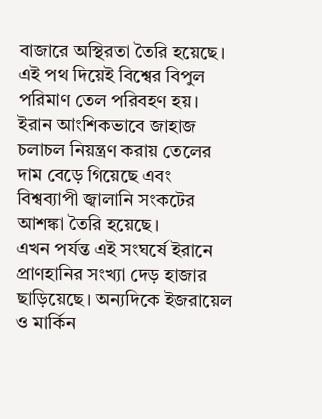বাজারে অস্থিরতা তৈরি হয়েছে। এই পথ দিয়েই বিশ্বের বিপুল পরিমাণ তেল পরিবহণ হয়। ইরান আংশিকভাবে জাহাজ চলাচল নিয়ন্ত্রণ করায় তেলের দাম বেড়ে গিয়েছে এবং বিশ্বব্যাপী জ্বালানি সংকটের আশঙ্কা তৈরি হয়েছে।
এখন পর্যন্ত এই সংঘর্ষে ইরানে প্রাণহানির সংখ্যা দেড় হাজার ছাড়িয়েছে। অন্যদিকে ইজরায়েল ও মার্কিন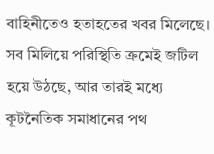বাহিনীতেও হতাহতের খবর মিলেছে। সব মিলিয়ে পরিস্থিতি ক্রমেই জটিল হয়ে উঠছে, আর তারই মধ্যে কূটনৈতিক সমাধানের পথ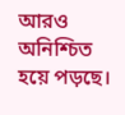আরও অনিশ্চিত হয়ে পড়ছে।